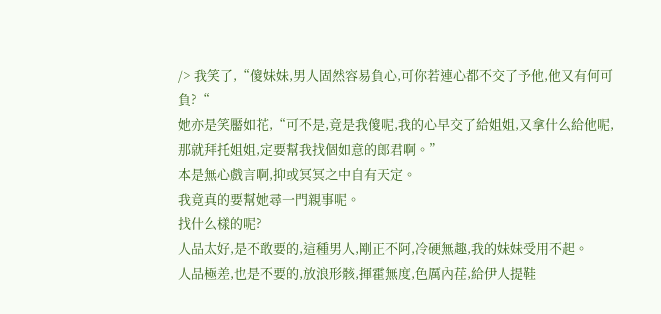/> 我笑了,“傻妹妹,男人固然容易負心,可你若連心都不交了予他,他又有何可負?“
她亦是笑靨如花,“可不是,竟是我傻呢,我的心早交了給姐姐,又拿什么給他呢,那就拜托姐姐,定要幫我找個如意的郎君啊。”
本是無心戲言啊,抑或冥冥之中自有天定。
我竟真的要幫她尋一門親事呢。
找什么樣的呢?
人品太好,是不敢要的,這種男人,剛正不阿,冷硬無趣,我的妹妹受用不起。
人品極差,也是不要的,放浪形骸,揮霍無度,色厲內荏,給伊人提鞋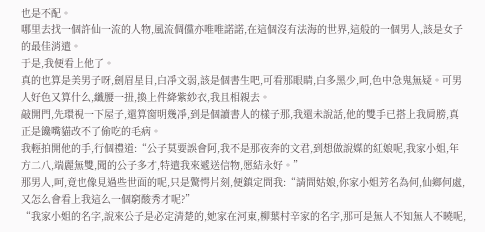也是不配。
哪里去找一個許仙一流的人物,風流倜儻亦唯唯諾諾,在這個沒有法海的世界,這般的一個男人,該是女子的最佳消遣。
于是,我便看上他了。
真的也算是美男子呀,劍眉星目,白凈文弱,該是個書生吧,可看那眼睛,白多黑少,呵,色中急鬼無疑。可男人好色又算什么,纖腰一扭,換上件絳紫紗衣,我且相親去。
敲開門,先環視一下屋子,還算窗明幾凈,到是個讀書人的樣子那,我還未說話,他的雙手已搭上我肩膀,真正是饞嘴貓改不了偷吃的毛病。
我輕拍開他的手,行個禮道:“公子莫要誤會阿,我不是那夜奔的文君,到想做說媒的紅娘呢,我家小姐,年方二八,端麗無雙,聞的公子多才,特遣我來遞送信物,愿結永好。”
那男人,呵,竟也像見過些世面的呢,只是驚愕片刻,便鎮定問我:“請問姑娘,你家小姐芳名為何,仙鄉何處,又怎么會看上我這么一個窮酸秀才呢?”
“我家小姐的名字,說來公子是必定清楚的,她家在河東,柳葉村辛家的名字,那可是無人不知無人不曉呢,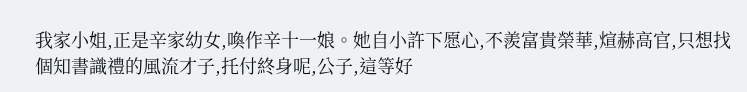我家小姐,正是辛家幼女,喚作辛十一娘。她自小許下愿心,不羨富貴榮華,煊赫高官,只想找個知書識禮的風流才子,托付終身呢,公子,這等好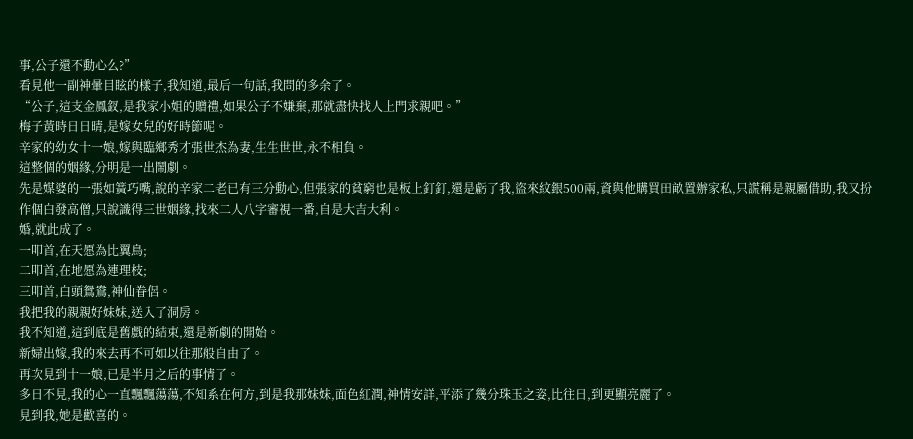事,公子還不動心么?”
看見他一副神暈目眩的樣子,我知道,最后一句話,我問的多余了。
“公子,這支金鳳釵,是我家小姐的贈禮,如果公子不嫌棄,那就盡快找人上門求親吧。”
梅子黃時日日晴,是嫁女兒的好時節呢。
辛家的幼女十一娘,嫁與臨鄉秀才張世杰為妻,生生世世,永不相負。
這整個的姻緣,分明是一出鬧劇。
先是媒婆的一張如簧巧嘴,說的辛家二老已有三分動心,但張家的貧窮也是板上釘釘,還是虧了我,盜來紋銀500兩,資與他購買田畝置辦家私,只謊稱是親屬借助,我又扮作個白發高僧,只說識得三世姻緣,找來二人八字審視一番,自是大吉大利。
婚,就此成了。
一叩首,在天愿為比翼鳥;
二叩首,在地愿為連理枝;
三叩首,白頭鴛鴦,神仙眷侶。
我把我的親親好妹妹,送入了洞房。
我不知道,這到底是舊戲的結束,還是新劇的開始。
新婦出嫁,我的來去再不可如以往那般自由了。
再次見到十一娘,已是半月之后的事情了。
多日不見,我的心一直飄飄蕩蕩,不知系在何方,到是我那妹妹,面色紅潤,神情安詳,平添了幾分珠玉之姿,比往日,到更顯亮麗了。
見到我,她是歡喜的。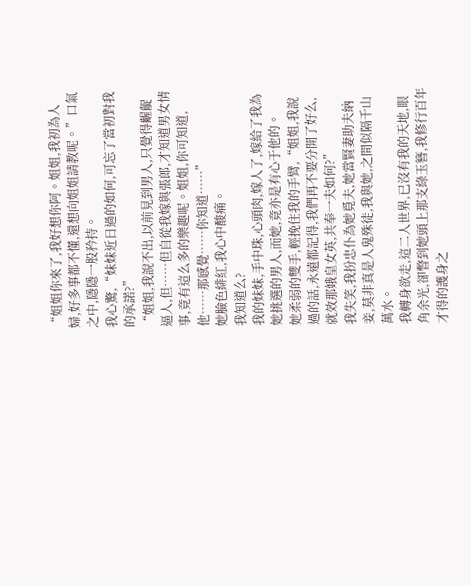“姐姐你來了,我好想你阿。姐姐,我初為人婦,好多事都不懂,還想向姐姐請教呢。”口氣之中,隱隱一股矜持。
我心驚,“妹妹近日過的如何,可忘了當初對我的承諾?”
“姐姐,我說不出,以前見到男人,只覺得齷齪逼人,但……但自從我嫁與張郎,才知道男女情事,竟有這么多的樂趣呢。姐姐,你可知道,他……那感覺……你知道……”
她臉色緋紅,我心中酸痛。
我知道么?
我的妹妹,手中珠,心頭肉,嫁人了,嫁給了我為她挑選的男人,而她,竟亦是有心于他的。
她柔弱的雙手,輕挽住我的手臂,“姐姐,我說過的話,永遠都記得,我們再不要分開了好么,就效那娥皇女英,共奉一夫如何?”
我失笑,我扮忠仆為她覓夫,她當賢妻助夫納妾,莫非真是人鬼殊徒,我與她,之間似隔千山萬水。
我轉身欲走,這二人世界,已沒有我的天地,眼角余光,卻瞥到她頭上那支綠玉簪,我修行百年才得的護身之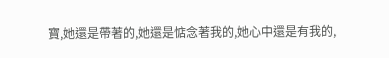寶,她還是帶著的,她還是惦念著我的,她心中還是有我的,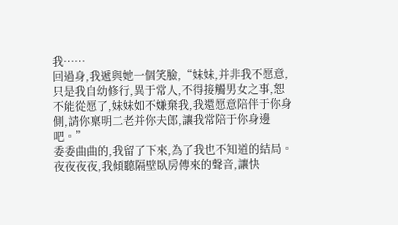我……
回過身,我遞與她一個笑臉,“妹妹,并非我不愿意,只是我自幼修行,異于常人,不得接觸男女之事,恕不能從愿了,妹妹如不嫌棄我,我還愿意陪伴于你身側,請你稟明二老并你夫郎,讓我常陪于你身邊吧。”
委委曲曲的,我留了下來,為了我也不知道的結局。
夜夜夜夜,我傾聽隔壁臥房傳來的聲音,讓快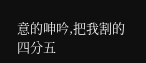意的呻吟,把我割的四分五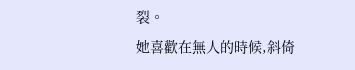裂。
她喜歡在無人的時候,斜倚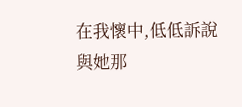在我懷中,低低訴說與她那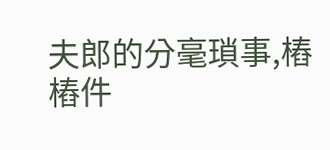夫郎的分毫瑣事,樁樁件